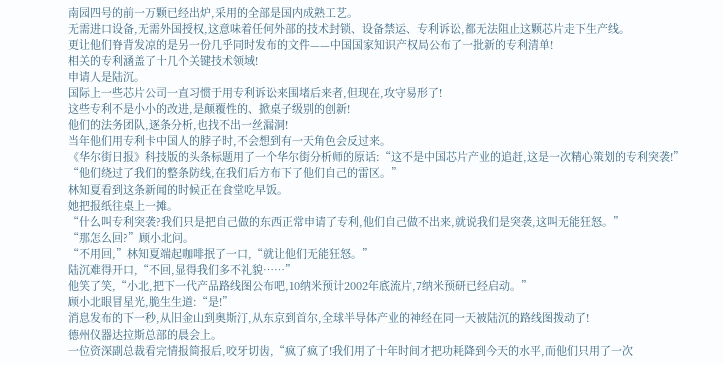南园四号的前一万颗已经出炉,采用的全部是国内成熟工艺。
无需进口设备,无需外国授权,这意味着任何外部的技术封锁、设备禁运、专利诉讼,都无法阻止这颗芯片走下生产线。
更让他们脊背发凉的是另一份几乎同时发布的文件——中国国家知识产权局公布了一批新的专利清单!
相关的专利涵盖了十几个关键技术领域!
申请人是陆沉。
国际上一些芯片公司一直习惯于用专利诉讼来围堵后来者,但现在,攻守易形了!
这些专利不是小小的改进,是颠覆性的、掀桌子级别的创新!
他们的法务团队,逐条分析,也找不出一丝漏洞!
当年他们用专利卡中国人的脖子时,不会想到有一天角色会反过来。
《华尔街日报》科技版的头条标题用了一个华尔街分析师的原话:“这不是中国芯片产业的追赶,这是一次精心策划的专利突袭!”
“他们绕过了我们的整条防线,在我们后方布下了他们自己的雷区。”
林知夏看到这条新闻的时候正在食堂吃早饭。
她把报纸往桌上一摊。
“什么叫专利突袭?我们只是把自己做的东西正常申请了专利,他们自己做不出来,就说我们是突袭,这叫无能狂怒。”
“那怎么回?”顾小北问。
“不用回,”林知夏端起咖啡抿了一口,“就让他们无能狂怒。”
陆沉难得开口,“不回,显得我们多不礼貌……”
他笑了笑,“小北,把下一代产品路线图公布吧,10纳米预计2002年底流片,7纳米预研已经启动。”
顾小北眼冒星光,脆生生道:“是!”
消息发布的下一秒,从旧金山到奥斯汀,从东京到首尔,全球半导体产业的神经在同一天被陆沉的路线图拨动了!
德州仪器达拉斯总部的晨会上。
一位资深副总裁看完情报简报后,咬牙切齿,“疯了疯了!我们用了十年时间才把功耗降到今天的水平,而他们只用了一次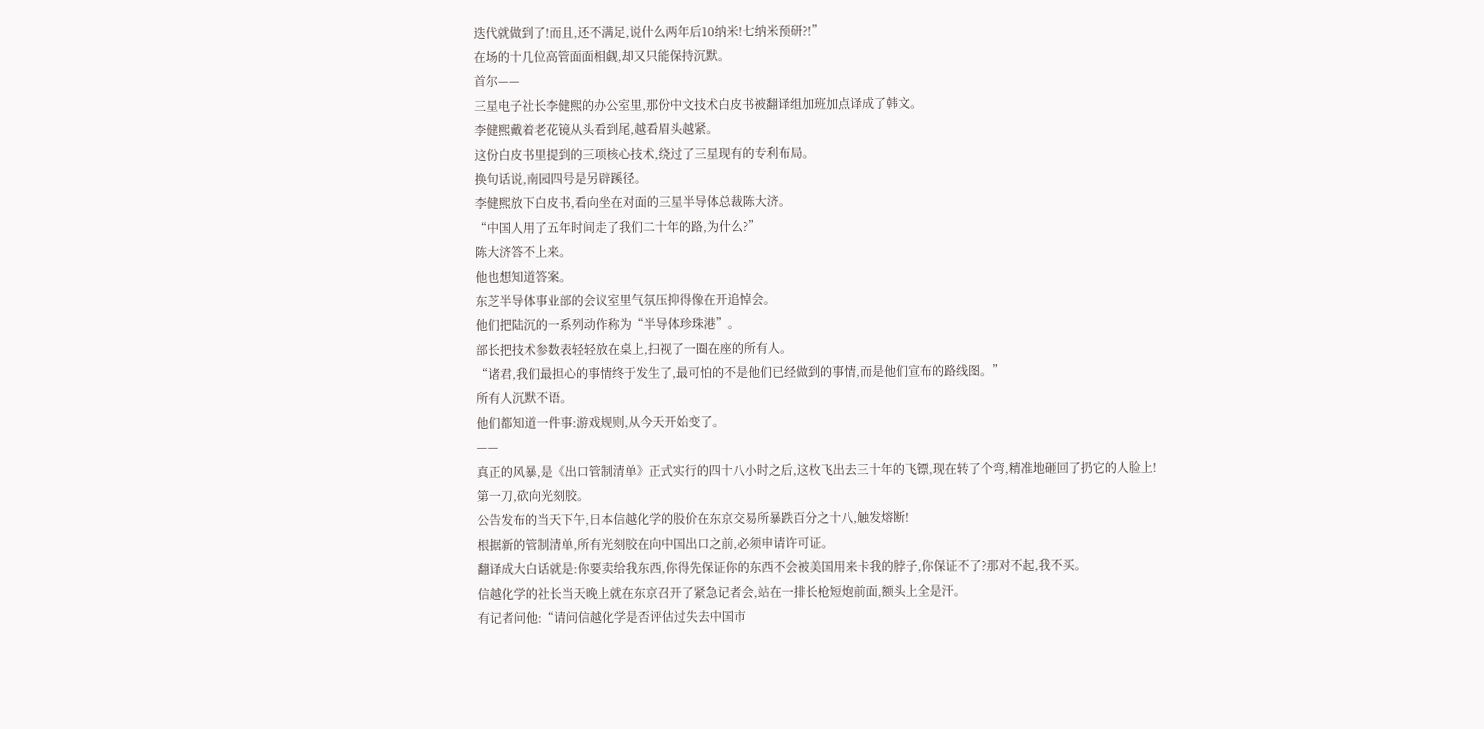迭代就做到了!而且,还不满足,说什么两年后10纳米!七纳米预研?!”
在场的十几位高管面面相觑,却又只能保持沉默。
首尔——
三星电子社长李健熙的办公室里,那份中文技术白皮书被翻译组加班加点译成了韩文。
李健熙戴着老花镜从头看到尾,越看眉头越紧。
这份白皮书里提到的三项核心技术,绕过了三星现有的专利布局。
换句话说,南园四号是另辟蹊径。
李健熙放下白皮书,看向坐在对面的三星半导体总裁陈大济。
“中国人用了五年时间走了我们二十年的路,为什么?”
陈大济答不上来。
他也想知道答案。
东芝半导体事业部的会议室里气氛压抑得像在开追悼会。
他们把陆沉的一系列动作称为“半导体珍珠港”。
部长把技术参数表轻轻放在桌上,扫视了一圈在座的所有人。
“诸君,我们最担心的事情终于发生了,最可怕的不是他们已经做到的事情,而是他们宣布的路线图。”
所有人沉默不语。
他们都知道一件事:游戏规则,从今天开始变了。
——
真正的风暴,是《出口管制清单》正式实行的四十八小时之后,这枚飞出去三十年的飞镖,现在转了个弯,精准地砸回了扔它的人脸上!
第一刀,砍向光刻胶。
公告发布的当天下午,日本信越化学的股价在东京交易所暴跌百分之十八,触发熔断!
根据新的管制清单,所有光刻胶在向中国出口之前,必须申请许可证。
翻译成大白话就是:你要卖给我东西,你得先保证你的东西不会被美国用来卡我的脖子,你保证不了?那对不起,我不买。
信越化学的社长当天晚上就在东京召开了紧急记者会,站在一排长枪短炮前面,额头上全是汗。
有记者问他:“请问信越化学是否评估过失去中国市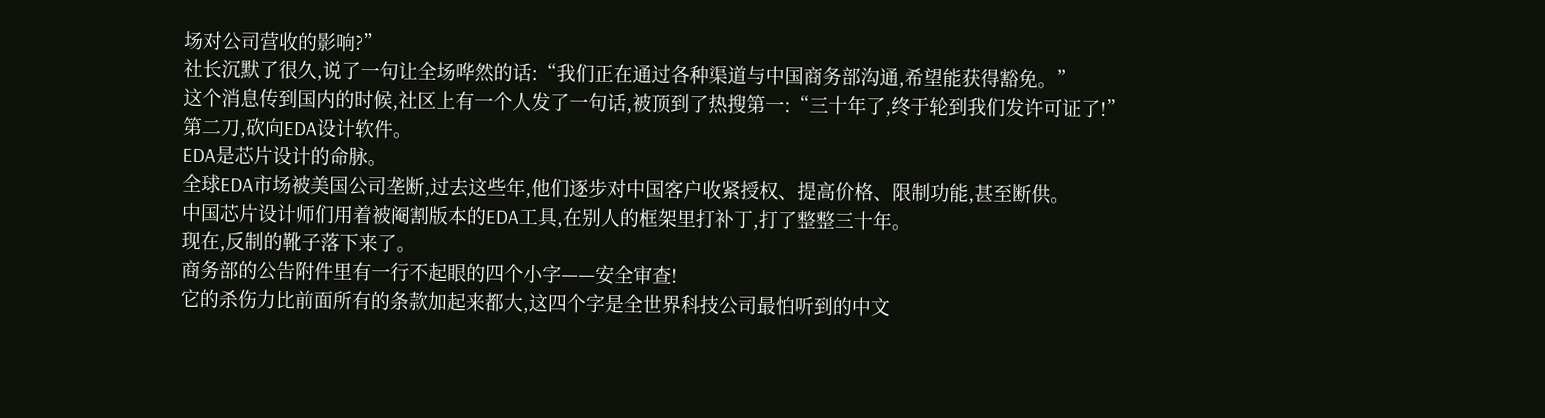场对公司营收的影响?”
社长沉默了很久,说了一句让全场哗然的话:“我们正在通过各种渠道与中国商务部沟通,希望能获得豁免。”
这个消息传到国内的时候,社区上有一个人发了一句话,被顶到了热搜第一:“三十年了,终于轮到我们发许可证了!”
第二刀,砍向EDA设计软件。
EDA是芯片设计的命脉。
全球EDA市场被美国公司垄断,过去这些年,他们逐步对中国客户收紧授权、提高价格、限制功能,甚至断供。
中国芯片设计师们用着被阉割版本的EDA工具,在别人的框架里打补丁,打了整整三十年。
现在,反制的靴子落下来了。
商务部的公告附件里有一行不起眼的四个小字——安全审查!
它的杀伤力比前面所有的条款加起来都大,这四个字是全世界科技公司最怕听到的中文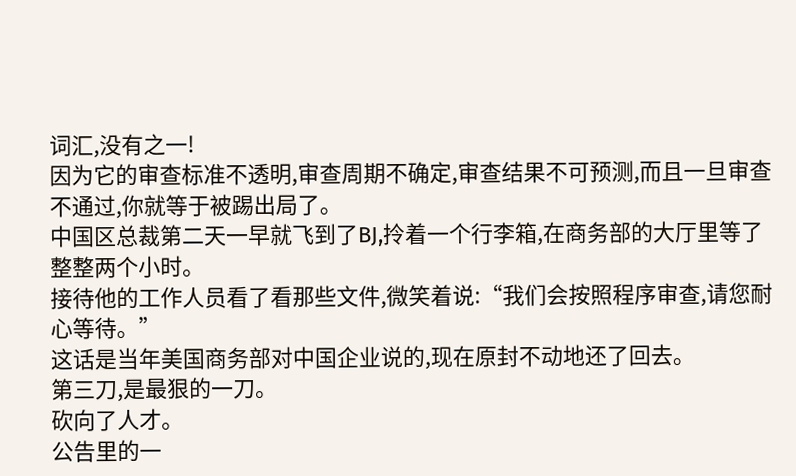词汇,没有之一!
因为它的审查标准不透明,审查周期不确定,审查结果不可预测,而且一旦审查不通过,你就等于被踢出局了。
中国区总裁第二天一早就飞到了BJ,拎着一个行李箱,在商务部的大厅里等了整整两个小时。
接待他的工作人员看了看那些文件,微笑着说:“我们会按照程序审查,请您耐心等待。”
这话是当年美国商务部对中国企业说的,现在原封不动地还了回去。
第三刀,是最狠的一刀。
砍向了人才。
公告里的一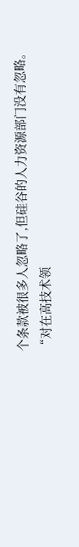个条款被很多人忽略了,但硅谷的人力资源部门没有忽略。
“对在高技术领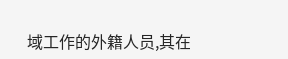域工作的外籍人员,其在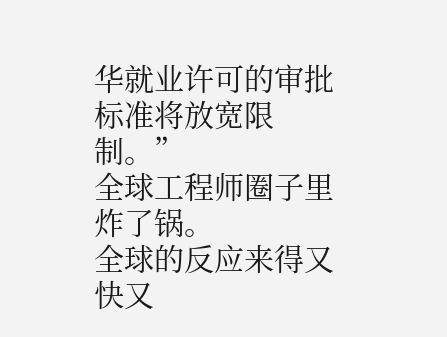华就业许可的审批标准将放宽限制。”
全球工程师圈子里炸了锅。
全球的反应来得又快又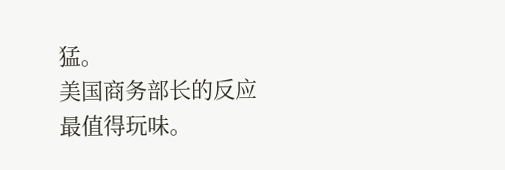猛。
美国商务部长的反应最值得玩味。